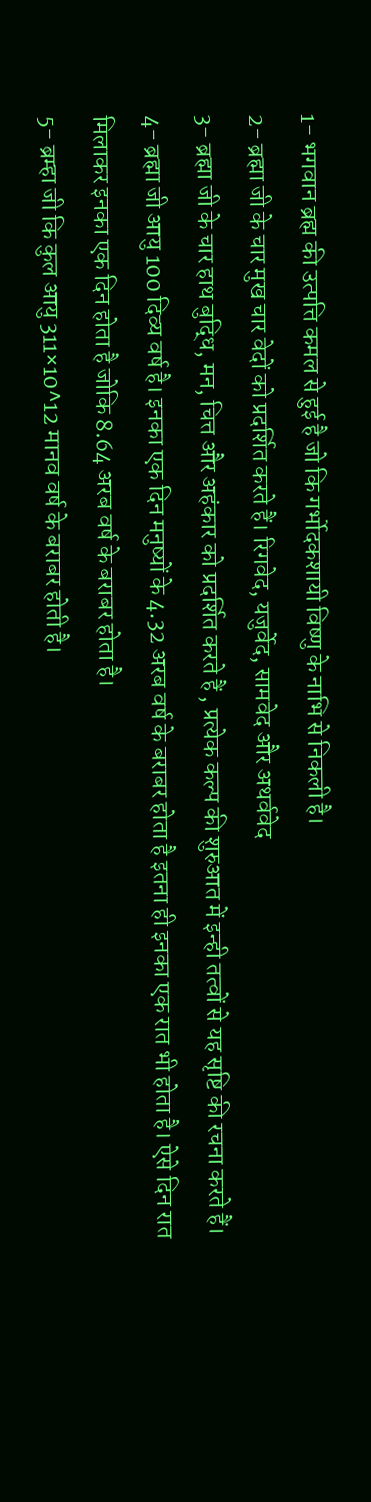1- भगवान ब्रह्म की उत्पत्ति कमल से हुई है जो कि गर्भोदकशायी विष्णु के नाभि से निकली है।
2- ब्रह्मा जी के चार मुख चार वेदों को प्रदर्शित करते हैं। रिगवेद, यजुर्वेद, सामवेद और अथर्ववेद
3- ब्रह्मा जी के चार हाथ बुद्धि, मन, चित्त और अहंकार को प्रदर्शित करते हैं , प्रत्येक कल्प की शुरुआत में इन्ही तत्वों से यह सृष्टि की रचना करते हैं।
4- ब्रह्मा जी आयु 100 दिव्य वर्ष है। इनका एक दिन मनुष्यों के 4.32 अरब वर्ष के बराबर होता है इतना ही इनका एक रात भी होता है। ऐसे दिन रात मिलाकर इनका एक दिन होता है जोकि 8.64 अरब वर्ष के बराबर होता है।
5- ब्रम्हा जी कि कुल आयु 311×10^12 मानव वर्ष के बराबर होती है।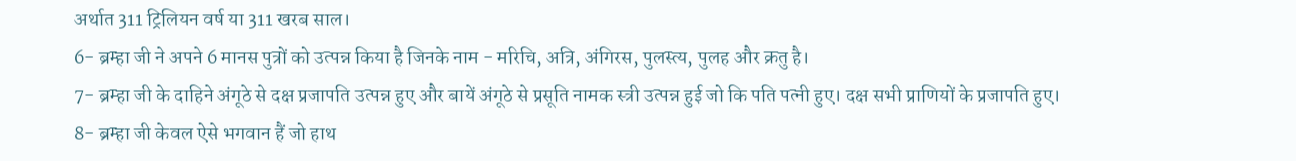अर्थात 311 ट्रिलियन वर्ष या 311 खरब साल।
6- ब्रम्हा जी ने अपने 6 मानस पुत्रों को उत्पन्न किया है जिनके नाम - मरिचि, अत्रि, अंगिरस, पुलस्त्य, पुलह और क्रतु है।
7- ब्रम्हा जी के दाहिने अंगूठे से दक्ष प्रजापति उत्पन्न हुए और बायें अंगूठे से प्रसूति नामक स्त्री उत्पन्न हुई जो कि पति पत्नी हुए। दक्ष सभी प्राणियों के प्रजापति हुए।
8- ब्रम्हा जी केवल ऐसे भगवान हैं जो हाथ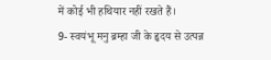में कोई भी हथियार नहीं रखते हैं।
9- स्वयंभू मनु ब्रम्हा जी के हृदय से उत्पन्न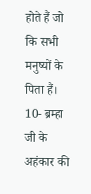होते हैं जो कि सभी मनुष्यों के पिता हैं।
10- ब्रम्हा जी के अहंकार की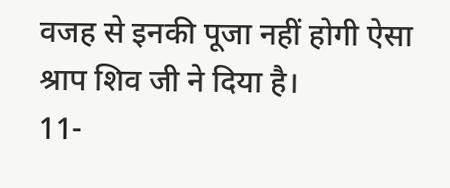वजह से इनकी पूजा नहीं होगी ऐसा श्राप शिव जी ने दिया है।
11-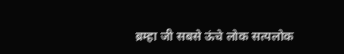ब्रम्हा जी सबसे ऊंचे लोक सत्यलोक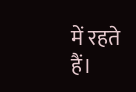में रहते हैं।